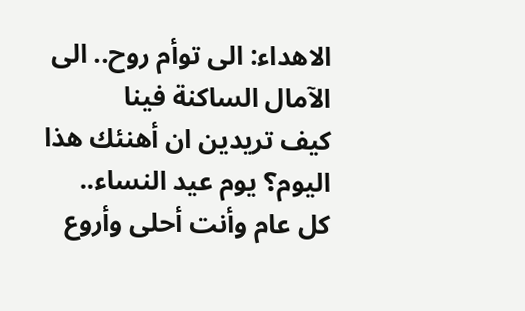الاهداء: الى توأم روح.. الى الآمال الساكنة فينا
كيف تريدين ان أهنئك هذا اليوم؟ يوم عيد النساء..
كل عام وأنت أحلى وأروع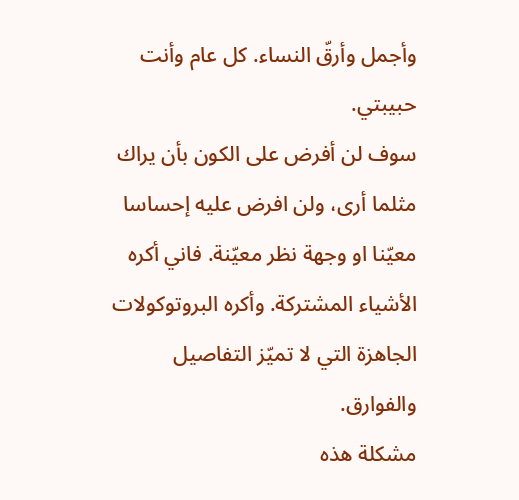وأجمل وأرقّ النساء. كل عام وأنت حبيبتي.
سوف لن أفرض على الكون بأن يراك مثلما أرى، ولن افرض عليه إحساسا معيّنا او وجهة نظر معيّنة. فاني أكره الأشياء المشتركة. وأكره البروتوكولات الجاهزة التي لا تميّز التفاصيل والفوارق.
مشكلة هذه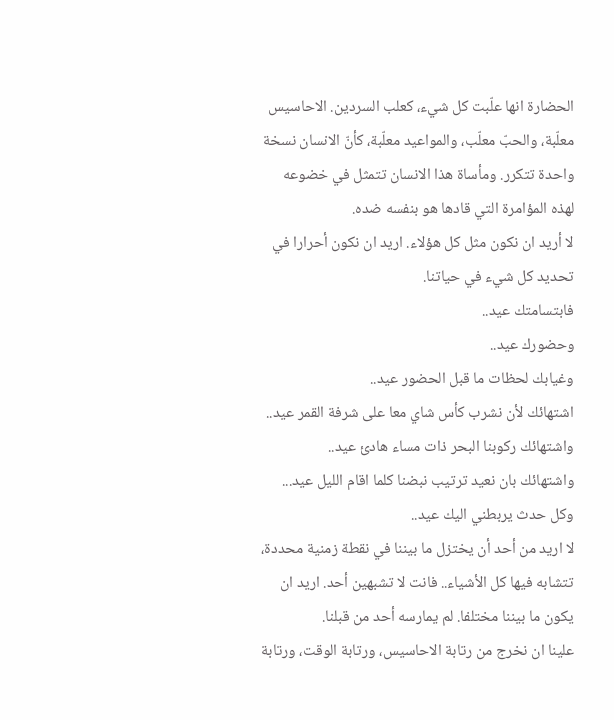الحضارة انها علّبت كل شيء، كعلب السردين. الاحاسيس معلّبة، والحبّ معلّب، والمواعيد معلّبة، كأنّ الانسان نسخة واحدة تتكرر. ومأساة هذا الانسان تتمثل في خضوعه لهذه المؤامرة التي قادها هو بنفسه ضده.
لا أريد ان نكون مثل كل هؤلاء. اريد ان نكون أحرارا في تحديد كل شيء في حياتنا.
فابتسامتك عيد..
وحضورك عيد..
وغيابك لحظات ما قبل الحضور عيد..
اشتهائك لأن نشرب كأس شاي معا على شرفة القمر عيد..
واشتهائك ركوبنا البحر ذات مساء هادئ عيد..
واشتهائك بان نعيد ترتيب نبضنا كلما اقام الليل عيد...
وكل حدث يربطني اليك عيد..
لا اريد من أحد أن يختزل ما بيننا في نقطة زمنية محددة، تتشابه فيها كل الأشياء.. فانت لا تشبهين أحد. اريد ان يكون ما بيننا مختلفا. لم يمارسه أحد من قبلنا.
علينا ان نخرج من رتابة الاحاسيس، ورتابة الوقت، ورتابة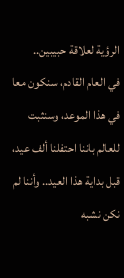الرؤية لعلاقة حبيبين..
في العام القادم، سنكون معا في هذا الموعد، وسنثبت للعالم باننا احتفلنا ألف عيد، قبل بداية هذا العيد.. وأننا لم نكن نشبه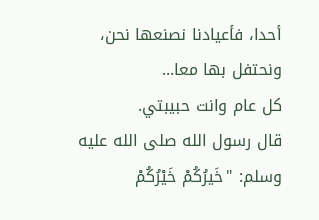أحدا، فأعيادنا نصنعها نحن، ونحتفل بها معا...
كل عام وانت حبيبتي.
قال رسول الله صلى الله عليه وسلم: "خَيرُكُمْ خَيْرُكُمْ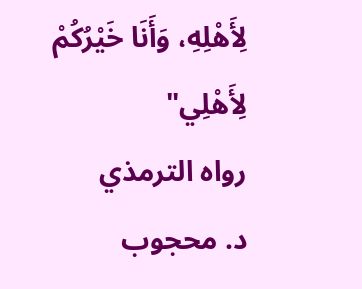لِأَهْلِهِ، وَأَنَا خَيْرُكُمْ لِأَهْلِي"
رواه الترمذي
د. محجوب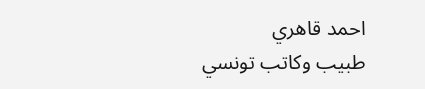احمد قاهري
طبيب وكاتب تونسي